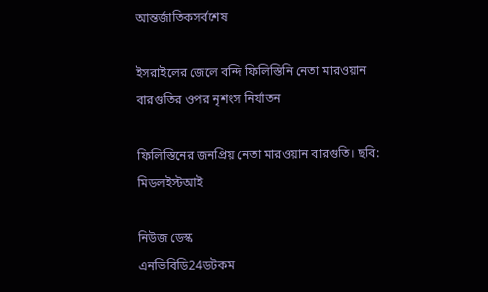আন্তর্জাতিকসর্বশেষ

ইসরাইলের জেলে বন্দি ফিলিস্তিনি নেতা মারওয়ান বারগুতির ওপর নৃশংস নির্যাতন

ফিলিস্তিনের জনপ্রিয় নেতা মারওয়ান বারগুতি। ছবি: মিডলইস্টআই

নিউজ ডেস্ক
এনভিবিডি24ডটকম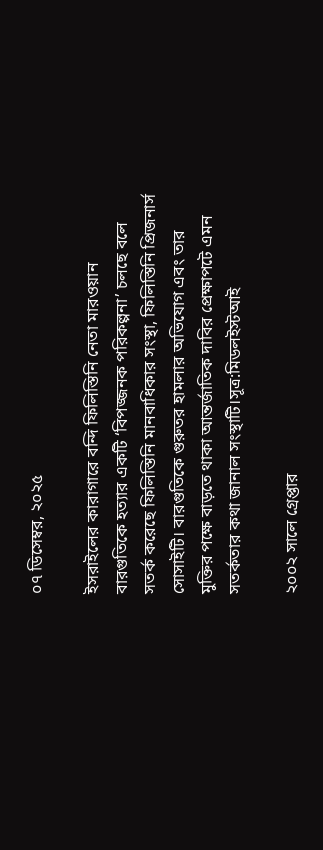০৭ ডিসেম্বর, ২০২৫

ইসরাইলের কারাগারে বন্দি ফিলিস্তিনি নেতা মারওয়ান বারগুতিকে হত্যার একটি ‘বিপজ্জনক পরিকল্পনা’ চলছে বলে সতর্ক করেছে ফিলিস্তিনি মানবাধিকার সংস্থা, ফিলিস্তিনি প্রিজনার্স সোসাইটি। বারগুতিকে গুরুতর হামলার অভিযোগ এবং তার মুক্তির পক্ষে বাড়তে থাকা আন্তর্জাতিক দাবির প্রেক্ষাপটে এমন সতর্কতার কথা জানাল সংস্থাটি।সূত্র:মিডলইস্টআই

২০০২ সালে গ্রেপ্তার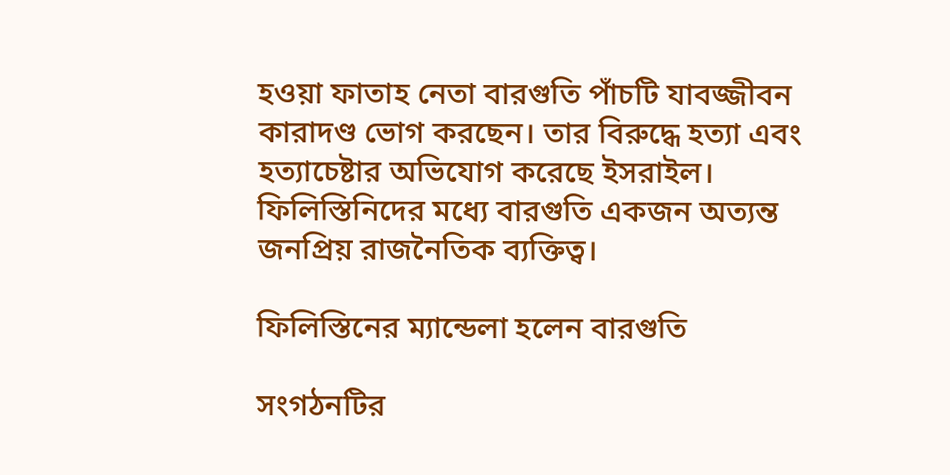হওয়া ফাতাহ নেতা বারগুতি পাঁচটি যাবজ্জীবন কারাদণ্ড ভোগ করছেন। তার বিরুদ্ধে হত্যা এবং হত্যাচেষ্টার অভিযোগ করেছে ইসরাইল। ফিলিস্তিনিদের মধ্যে বারগুতি একজন অত্যন্ত জনপ্রিয় রাজনৈতিক ব্যক্তিত্ব।

ফিলিস্তিনের ম্যান্ডেলা হলেন বারগুতি

সংগঠনটির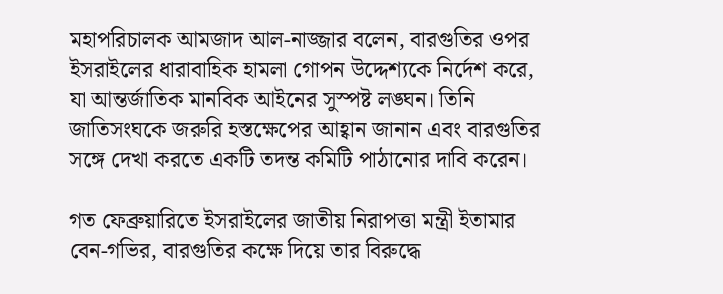মহাপরিচালক আমজাদ আল-নাজ্জার বলেন, বারগুতির ওপর ইসরাইলের ধারাবাহিক হামলা গোপন উদ্দেশ্যকে নির্দেশ করে, যা আন্তর্জাতিক মানবিক আইনের সুস্পষ্ট লঙ্ঘন। তিনি জাতিসংঘকে জরুরি হস্তক্ষেপের আহ্বান জানান এবং বারগুতির সঙ্গে দেখা করতে একটি তদন্ত কমিটি পাঠানোর দাবি করেন।

গত ফেব্রুয়ারিতে ইসরাইলের জাতীয় নিরাপত্তা মন্ত্রী ইতামার বেন-গভির, বারগুতির কক্ষে দিয়ে তার বিরুদ্ধে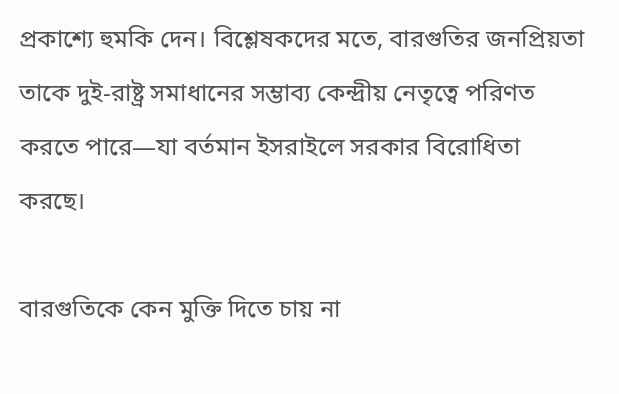প্রকাশ্যে হুমকি দেন। বিশ্লেষকদের মতে, বারগুতির জনপ্রিয়তা তাকে দুই-রাষ্ট্র সমাধানের সম্ভাব্য কেন্দ্রীয় নেতৃত্বে পরিণত করতে পারে—যা বর্তমান ইসরাইলে সরকার বিরোধিতা করছে।

বারগুতিকে কেন মুক্তি দিতে চায় না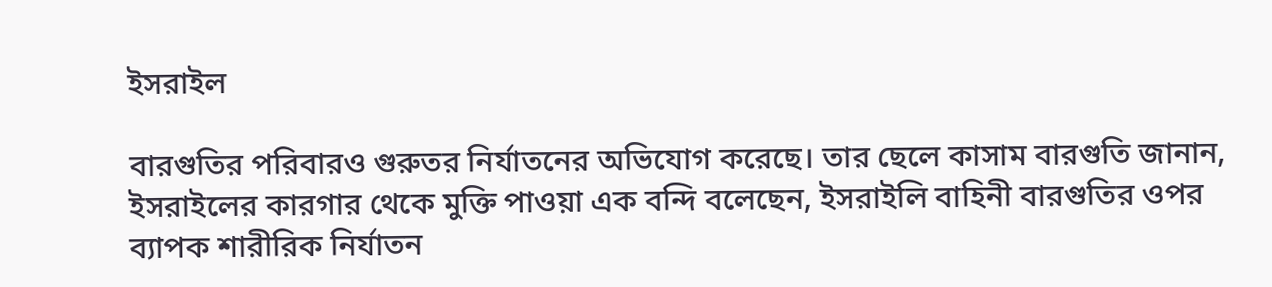ইসরাইল

বারগুতির পরিবারও গুরুতর নির্যাতনের অভিযোগ করেছে। তার ছেলে কাসাম বারগুতি জানান, ইসরাইলের কারগার থেকে মুক্তি পাওয়া এক বন্দি বলেছেন, ইসরাইলি বাহিনী বারগুতির ওপর ব্যাপক শারীরিক নির্যাতন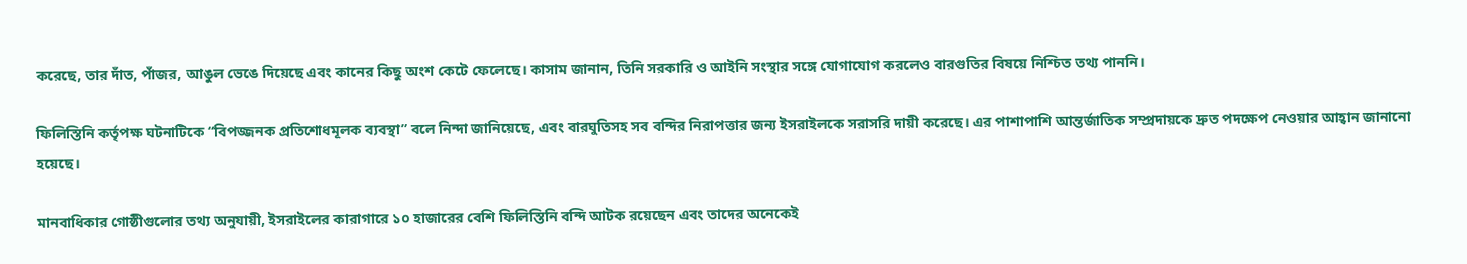করেছে, তার দাঁত, পাঁজর, আঙুল ভেঙে দিয়েছে এবং কানের কিছু অংশ কেটে ফেলেছে। কাসাম জানান, তিনি সরকারি ও আইনি সংস্থার সঙ্গে যোগাযোগ করলেও বারগুতির বিষয়ে নিশ্চিত তথ্য পাননি।

ফিলিস্তিনি কর্তৃপক্ষ ঘটনাটিকে “বিপজ্জনক প্রতিশোধমূলক ব্যবস্থা” বলে নিন্দা জানিয়েছে, এবং বারঘুতিসহ সব বন্দির নিরাপত্তার জন্য ইসরাইলকে সরাসরি দায়ী করেছে। এর পাশাপাশি আন্তর্জাতিক সম্প্রদায়কে দ্রুত পদক্ষেপ নেওয়ার আহ্বান জানানো হয়েছে।

মানবাধিকার গোষ্ঠীগুলোর তথ্য অনুযায়ী, ইসরাইলের কারাগারে ১০ হাজারের বেশি ফিলিস্তিনি বন্দি আটক রয়েছেন এবং তাদের অনেকেই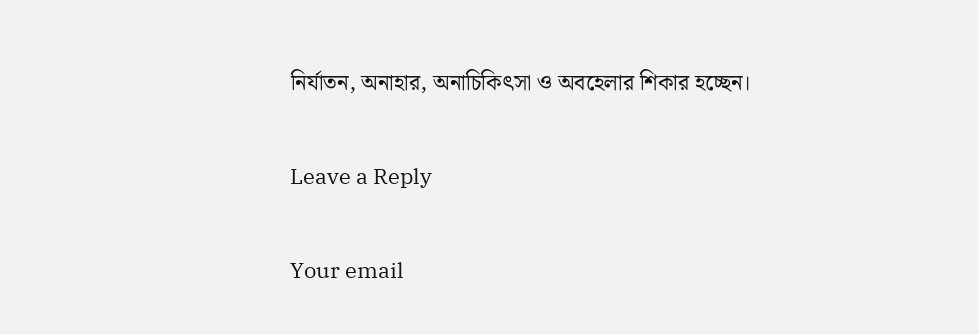নির্যাতন, অনাহার, অনাচিকিৎসা ও অবহেলার শিকার হচ্ছেন।

Leave a Reply

Your email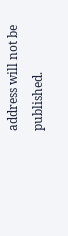address will not be published.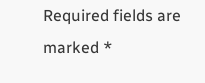Required fields are marked *